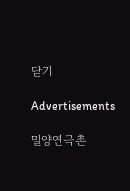닫기

Advertisements

밀양연극촌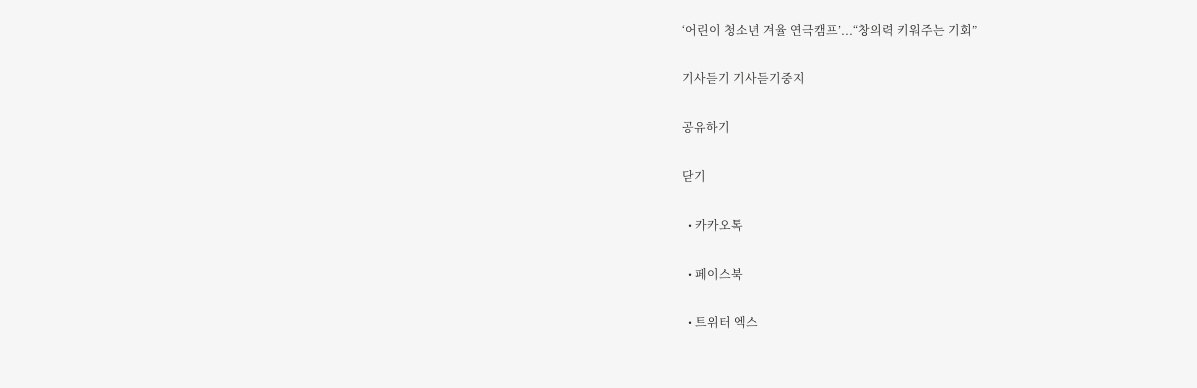‘어린이 청소년 겨율 연극캠프’...“창의력 키워주는 기회”

기사듣기 기사듣기중지

공유하기

닫기

  • 카카오톡

  • 페이스북

  • 트위터 엑스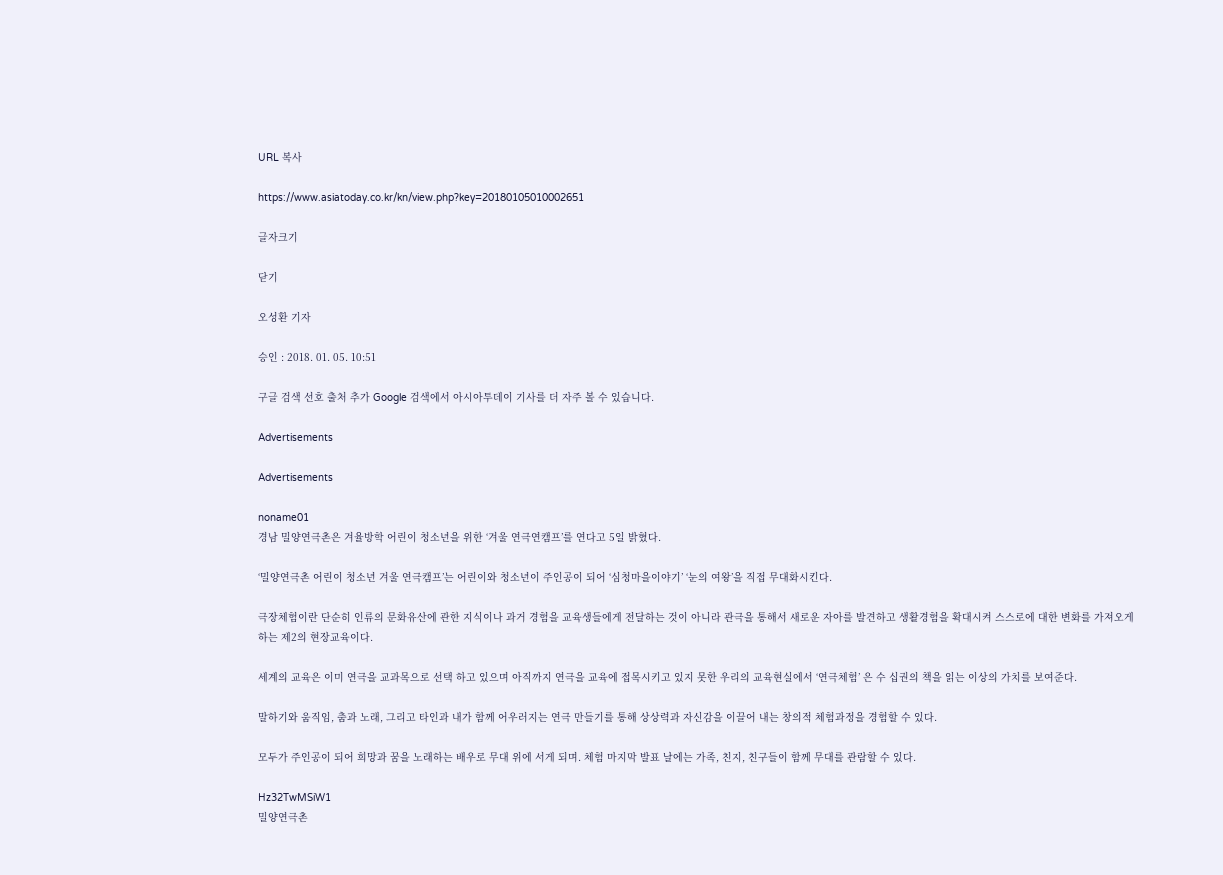URL 복사

https://www.asiatoday.co.kr/kn/view.php?key=20180105010002651

글자크기

닫기

오성환 기자

승인 : 2018. 01. 05. 10:51

구글 검색 선호 출처 추가 Google 검색에서 아시아투데이 기사를 더 자주 볼 수 있습니다.

Advertisements

Advertisements

noname01
경남 밀양연극촌은 겨율방학 어린이 청소년을 위한 ‘겨울 연극연캠프’를 연다고 5일 밝혔다.

‘밀양연극촌 어린이 청소년 겨울 연극캠프’는 어린이와 청소년이 주인공이 되어 ‘심청마을이야기’ ‘눈의 여왕’을 직접 무대화시킨다.

극장체험이란 단순히 인류의 문화유산에 관한 지식이나 과거 경험을 교육생들에게 전달하는 것이 아니라 관극을 통해서 새로운 자아를 발견하고 생활경험을 확대시켜 스스로에 대한 변화를 가져오게 하는 제2의 현장교육이다.

세계의 교육은 이미 연극을 교과목으로 선택 하고 있으며 아직까지 연극을 교육에 접목시키고 있지 못한 우리의 교육현실에서 ‘연극체험’ 은 수 십권의 책을 읽는 이상의 가치를 보여준다.

말하기와 움직임, 춤과 노래, 그리고 타인과 내가 함께 어우러지는 연극 만들기를 통해 상상력과 자신감을 이끌어 내는 창의적 체험과정을 경험할 수 있다.

모두가 주인공이 되어 희망과 꿈을 노래하는 배우로 무대 위에 서게 되며. 체험 마지막 발표 날에는 가족, 친지, 친구들이 함께 무대를 관람할 수 있다.

Hz32TwMSiW1
밀양연극촌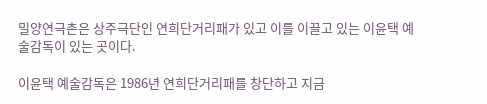밀양연극촌은 상주극단인 연희단거리패가 있고 이를 이끌고 있는 이윤택 예술감독이 있는 곳이다.

이윤택 예술감독은 1986년 연희단거리패를 창단하고 지금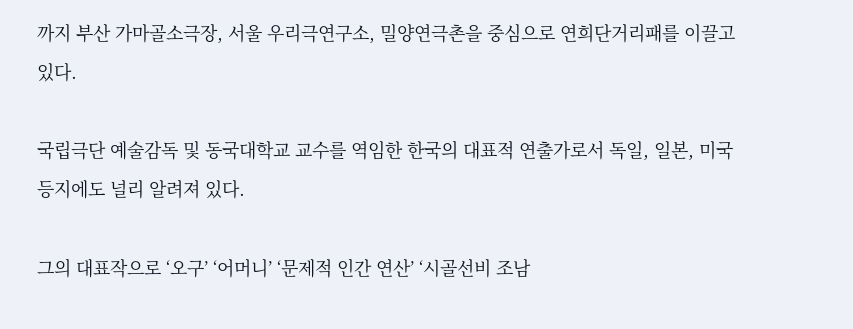까지 부산 가마골소극장, 서울 우리극연구소, 밀양연극촌을 중심으로 연희단거리패를 이끌고 있다.

국립극단 예술감독 및 동국대학교 교수를 역임한 한국의 대표적 연출가로서 독일, 일본, 미국 등지에도 널리 알려져 있다.

그의 대표작으로 ‘오구’ ‘어머니’ ‘문제적 인간 연산’ ‘시골선비 조남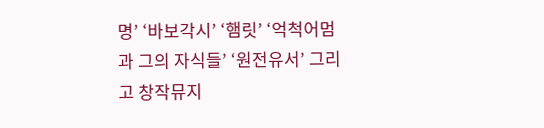명’ ‘바보각시’ ‘햄릿’ ‘억척어멈과 그의 자식들’ ‘원전유서’ 그리고 창작뮤지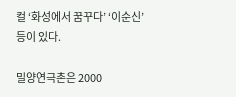컬 ‘화성에서 꿈꾸다’ ‘이순신’ 등이 있다.

밀양연극촌은 2000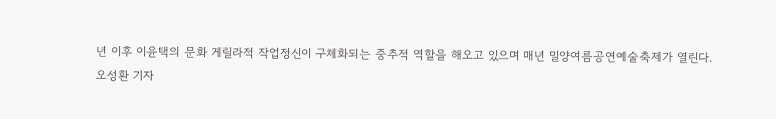년 이후 이윤택의 문화 게릴라적 작업정신이 구체화되는 중추적 역할을 해오고 있으며 매년 밀양여름공연예술축제가 열린다.
오성환 기자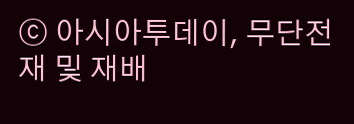ⓒ 아시아투데이, 무단전재 및 재배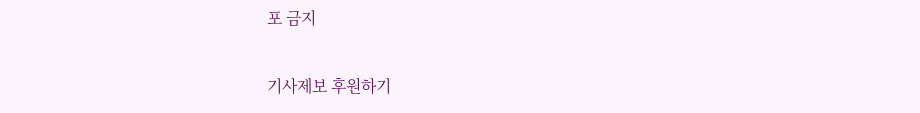포 금지

기사제보 후원하기